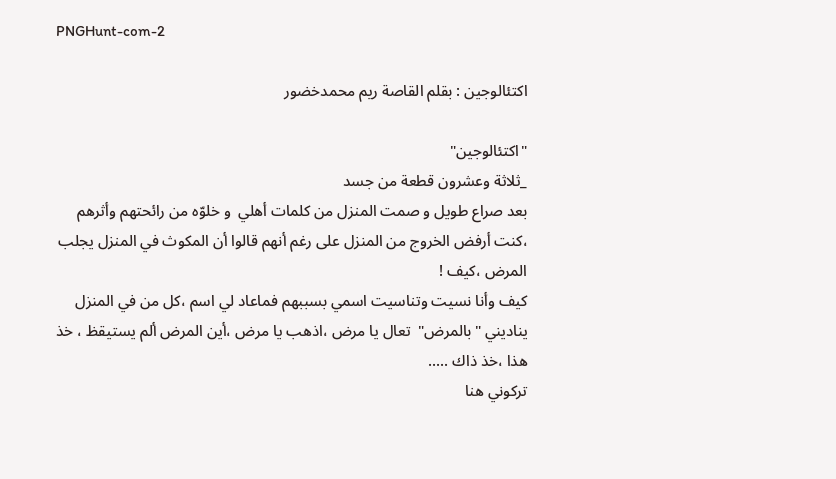PNGHunt-com-2

اكتئالوجين : بقلم القاصة ريم محمدخضور

"اكتئالوجين"
_ثلاثة وعشرون قطعة من جسد
بعد صراع طويل و صمت المنزل من كلمات أهلي  و خلوّه من رائحتهم وأثرهم ،كنت أرفض الخروج من المنزل على رغم أنهم قالوا أن المكوث في المنزل يجلب المرض ،كيف !
كيف وأنا نسيت وتناسيت اسمي بسببهم فماعاد لي اسم ،كل من في المنزل يناديني "بالمرض"  تعال يا مرض ،اذهب يا مرض ،أين المرض ألم يستيقظ ، خذ هذا ،خذ ذاك .....
تركوني هنا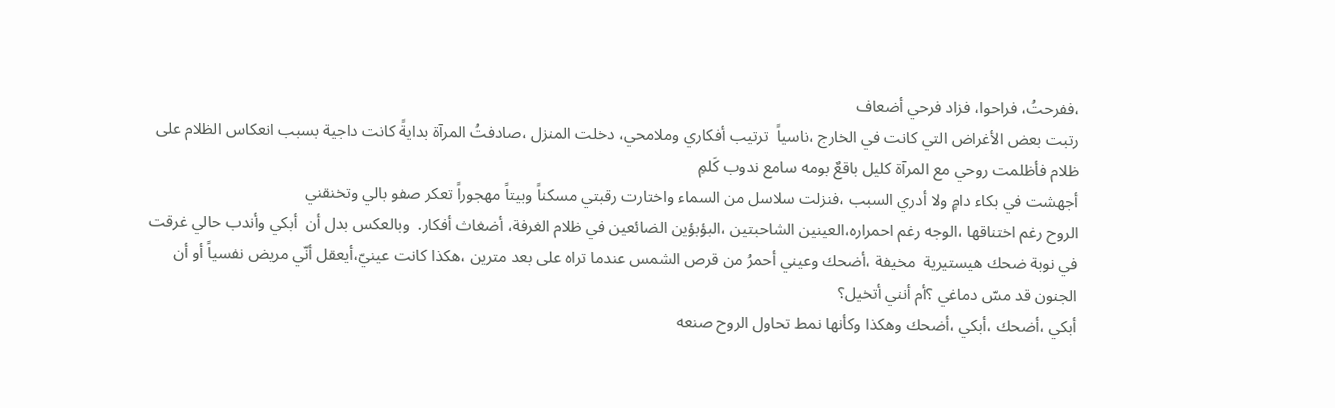،ففرحتُ، فراحوا، فزاد فرحي أضعاف
رتبت بعض الأغراض التي كانت في الخارج ،ناسياً  ترتيب أفكاري وملامحي، دخلت المنزل ،صادفتُ المرآة بدايةً كانت داجية بسبب انعكاس الظلام على ظلام فأظلمت روحي مع المرآة كليل باقعٌ بومه سامع ندوب كَلمِ
أجهشت في بكاء دامٍ ولا أدري السبب ،فنزلت سلاسل من السماء واختارت رقبتي مسكناً وبيتاً مهجوراً تعكر صفو بالي وتخنقني
الروح رغم اختناقها ،الوجه رغم احمراره،العينين الشاحبتين ،البؤبؤين الضائعين في ظلام الغرفة، أضغاث أفكار.  وبالعكس بدل أن  أبكي وأندب حالي غرقت في نوبة ضحك هيستيرية  مخيفة ،أضحك وعيني أحمرُ من قرص الشمس عندما تراه على بعد مترين ،هكذا كانت عينيّ،أيعقل أنّي مريض نفسياً أو أن الجنون قد مسّ دماغي ؟أم أنني أتخيل؟
أبكي ،أضحك ،أبكي ،أضحك وهكذا وكأنها نمط تحاول الروح صنعه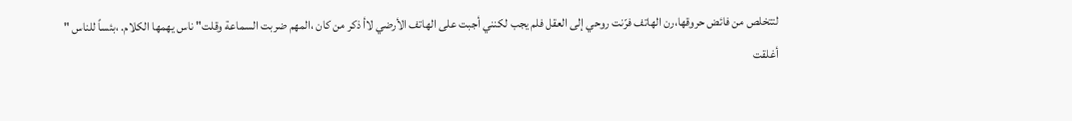لتتخلص من فائض حروقها،رن الهاتف فرّنت روحي إلى العقل فلم يجب لكنني أجبت على الهاتف الأرضي لاأ ذكر من كان ،المهم ضربت السماعة وقلت" ناس يهمها الكلام. ،بئساً للناس "
أغلقت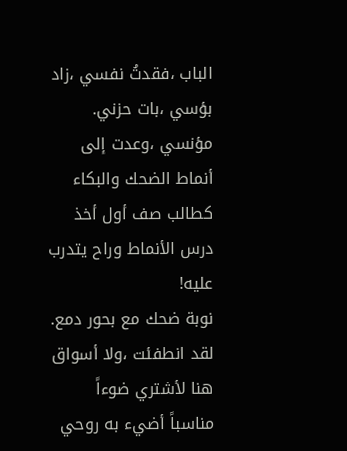الباب ،فقدتُ نفسي ،زاد بؤسي ،بات حزني. مؤنسي ،وعدت إلى أنماط الضحك والبكاء كطالب صف أول أخذ درس الأنماط وراح يتدرب عليه!
نوبة ضحك مع بحور دمع.
لقد انطفئت ،ولا أسواق هنا لأشتري ضوءاً مناسباً أضيء به روحي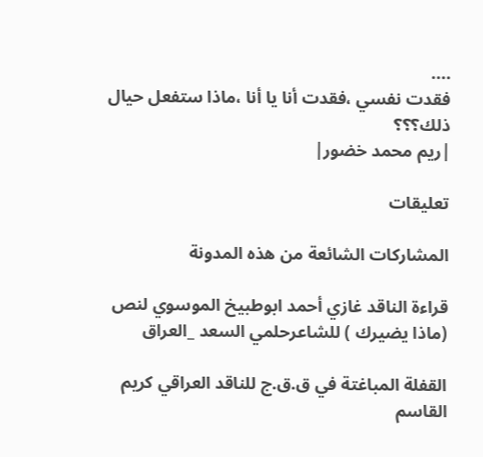....
فقدت نفسي ،فقدت أنا يا أنا ،ماذا ستفعل حيال ذلك؟؟؟
|ريم محمد خضور|

تعليقات

المشاركات الشائعة من هذه المدونة

قراءة الناقد غازي أحمد ابوطبيخ الموسوي لنص (ماذا يضيرك ) للشاعرحلمي السعد _العراق

القفلة المباغتة في ق.ق.ج للناقد العراقي كريم القاسم